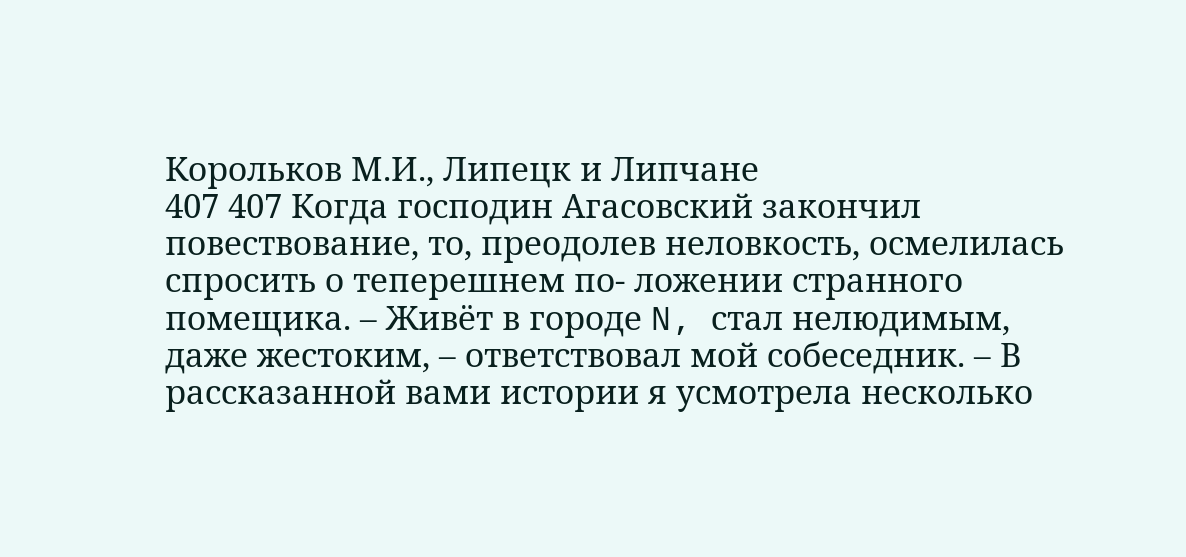Корольков М.И., Липецк и Липчане
407 407 Когда господин Агасовский закончил повествование, то, преодолев неловкость, осмелилась спросить о теперешнем по- ложении странного помещика. – Живёт в городе N, стал нелюдимым, даже жестоким, – ответствовал мой собеседник. – В рассказанной вами истории я усмотрела несколько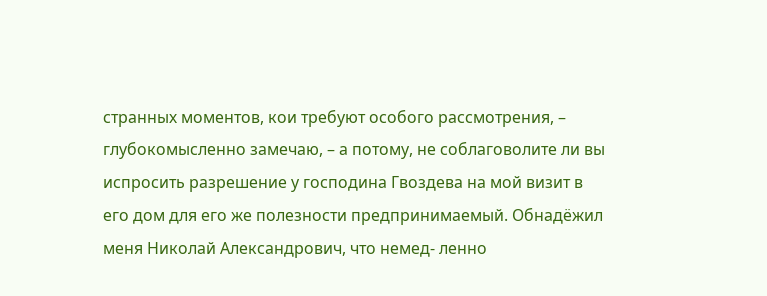странных моментов, кои требуют особого рассмотрения, – глубокомысленно замечаю, – а потому, не соблаговолите ли вы испросить разрешение у господина Гвоздева на мой визит в его дом для его же полезности предпринимаемый. Обнадёжил меня Николай Александрович, что немед- ленно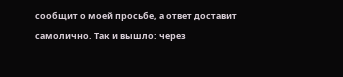сообщит о моей просьбе, а ответ доставит самолично. Так и вышло: через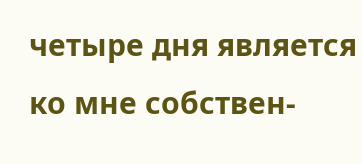четыре дня является ко мне собствен-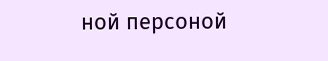ной персоной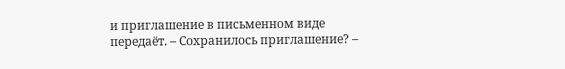и приглашение в письменном виде передаёт. – Сохранилось приглашение? –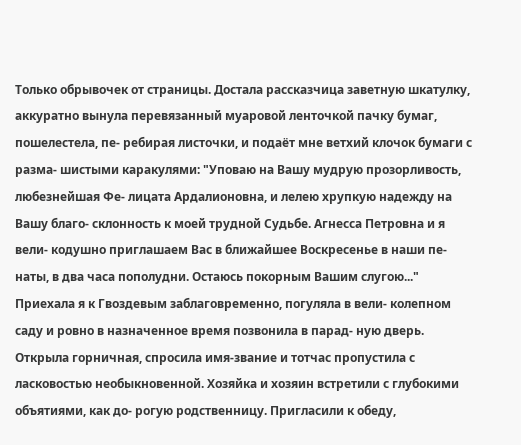Только обрывочек от страницы. Достала рассказчица заветную шкатулку, аккуратно вынула перевязанный муаровой ленточкой пачку бумаг, пошелестела, пе- ребирая листочки, и подаёт мне ветхий клочок бумаги с разма- шистыми каракулями: "Уповаю на Вашу мудрую прозорливость, любезнейшая Фе- лицата Ардалионовна, и лелею хрупкую надежду на Вашу благо- склонность к моей трудной Судьбе. Агнесса Петровна и я вели- кодушно приглашаем Вас в ближайшее Воскресенье в наши пе- наты, в два часа пополудни. Остаюсь покорным Вашим слугою..." Приехала я к Гвоздевым заблаговременно, погуляла в вели- колепном саду и ровно в назначенное время позвонила в парад- ную дверь. Открыла горничная, спросила имя-звание и тотчас пропустила с ласковостью необыкновенной. Хозяйка и хозяин встретили с глубокими объятиями, как до- рогую родственницу. Пригласили к обеду,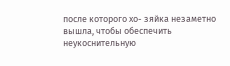после которого хо- зяйка незаметно вышла, чтобы обеспечить неукоснительную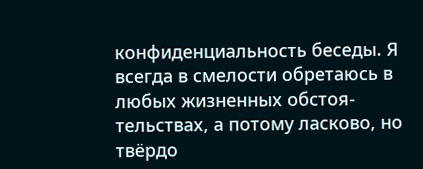конфиденциальность беседы. Я всегда в смелости обретаюсь в любых жизненных обстоя- тельствах, а потому ласково, но твёрдо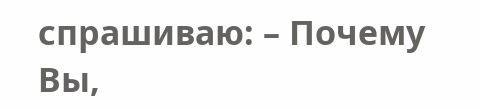спрашиваю: – Почему Вы,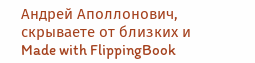Андрей Аполлонович, скрываете от близких и
Made with FlippingBook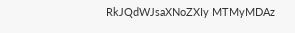RkJQdWJsaXNoZXIy MTMyMDAz